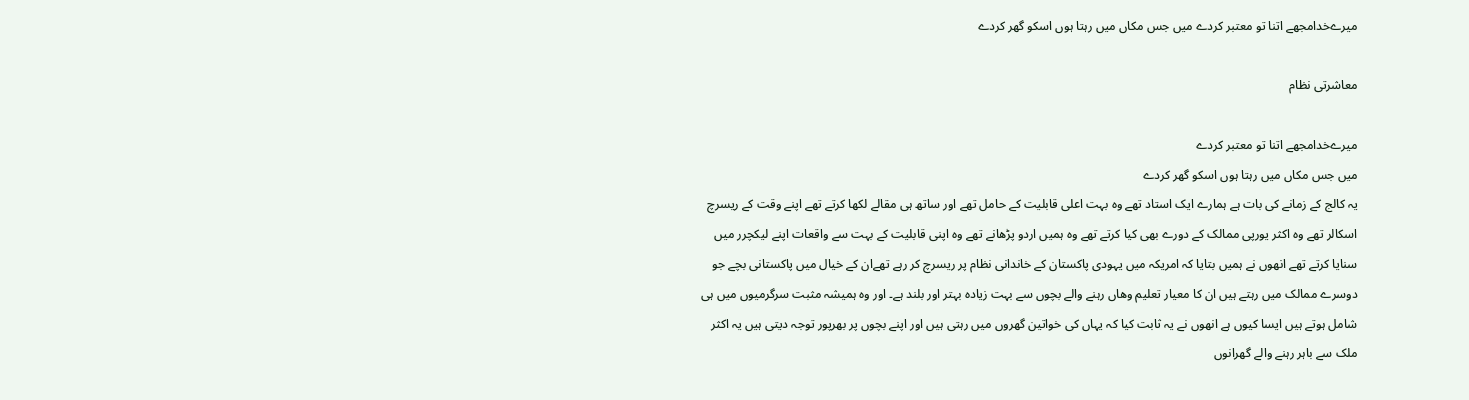میرےخدامجھے اتنا تو معتبر کردے میں جس مکاں میں رہتا ہوں اسکو گھر کردے

معاشرتی نظام

میرےخدامجھے اتنا تو معتبر کردے
میں جس مکاں میں رہتا ہوں اسکو گھر کردے
یہ کالج کے زمانے کی بات ہے ہمارے ایک استاد تھے وہ بہت اعلی قابلیت کے حامل تھے اور ساتھ ہی مقالے لکھا کرتے تھے اپنے وقت کے ریسرچ اسکالر تھے وہ اکثر یورپی ممالک کے دورے بھی کیا کرتے تھے وہ ہمیں اردو پڑھانے تھے وہ اپنی قابلیت کے بہت سے واقعات اپنے لیکچرر میں سنایا کرتے تھے انھوں نے ہمیں بتایا کہ امریکہ میں یہودی پاکستان کے خاندانی نظام پر ریسرچ کر رہے تھےان کے خیال میں پاکستانی بچے جو دوسرے ممالک میں رہتے ہیں ان کا معیار تعلیم وھاں رہنے والے بچوں سے بہت زیادہ بہتر اور بلند ہے۔ اور وہ ہمیشہ مثبت سرگرمیوں میں ہی شامل ہوتے ہیں ایسا کیوں ہے انھوں نے یہ ثابت کیا کہ یہاں کی خواتین گھروں میں رہتی ہیں اور اپنے بچوں پر بھرپور توجہ دیتی ہیں یہ اکثر ملک سے باہر رہنے والے گھرانوں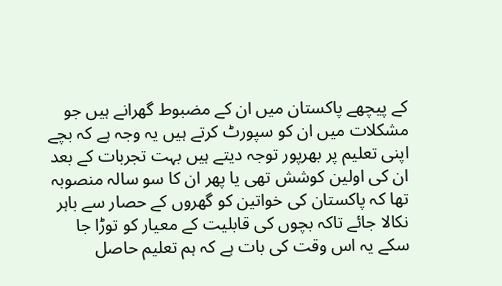کے پیچھے پاکستان میں ان کے مضبوط گھرانے ہیں جو مشکلات میں ان کو سپورٹ کرتے ہیں یہ وجہ ہے کہ بچے اپنی تعلیم پر بھرپور توجہ دیتے ہیں بہت تجربات کے بعد ان کی اولین کوشش تھی یا پھر ان کا سو سالہ منصوبہ تھا کہ پاکستان کی خواتین کو گھروں کے حصار سے باہر نکالا جائے تاکہ بچوں کی قابلیت کے معیار کو توڑا جا سکے یہ اس وقت کی بات ہے کہ ہم تعلیم حاصل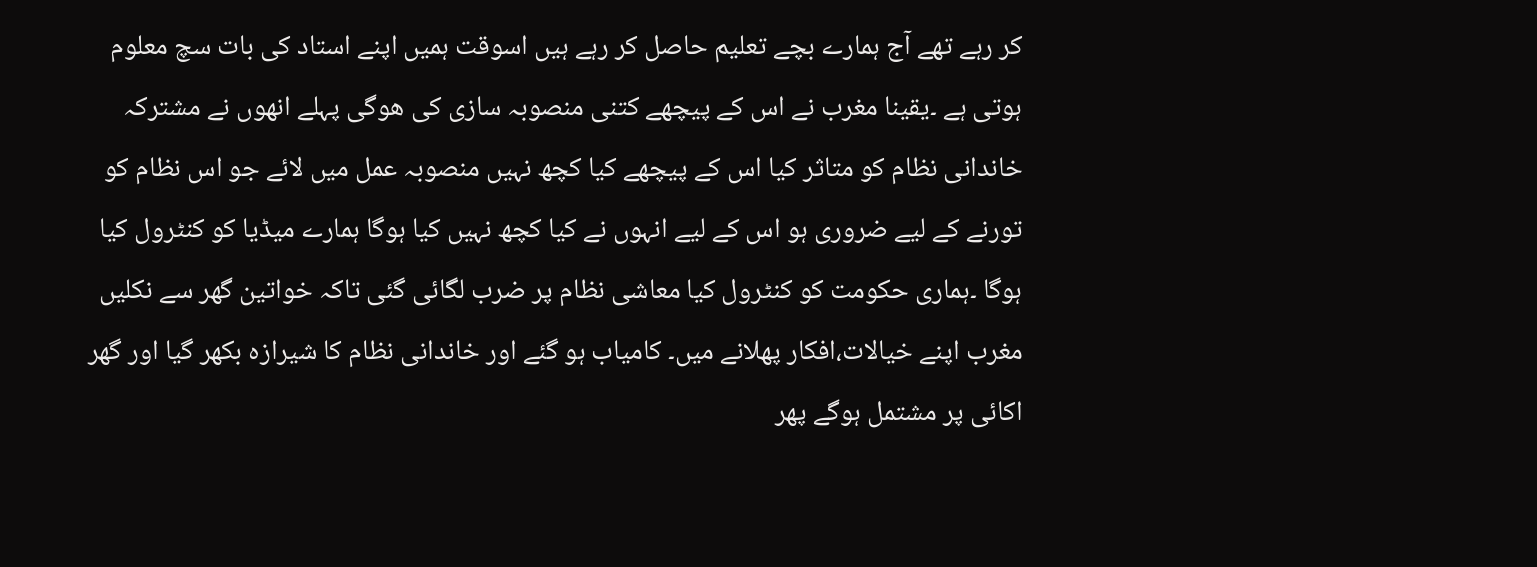کر رہے تھے آج ہمارے بچے تعلیم حاصل کر رہے ہیں اسوقت ہمیں اپنے استاد کی بات سچ معلوم ہوتی ہے ۔یقینا مغرب نے اس کے پیچھے کتنی منصوبہ سازی کی ھوگی پہلے انھوں نے مشترکہ خاندانی نظام کو متاثر کیا اس کے پیچھے کیا کچھ نہیں منصوبہ عمل میں لائے جو اس نظام کو تورنے کے لیے ضروری ہو اس کے لیے انہوں نے کیا کچھ نہیں کیا ہوگا ہمارے میڈیا کو کنٹرول کیا ہوگا ۔ہماری حکومت کو کنٹرول کیا معاشی نظام پر ضرب لگائی گئی تاکہ خواتین گھر سے نکلیں مغرب اپنے خیالات،افکار پھلانے میں۔ کامیاب ہو گئے اور خاندانی نظام کا شیرازہ بکھر گیا اور گھر اکائی پر مشتمل ہوگے پھر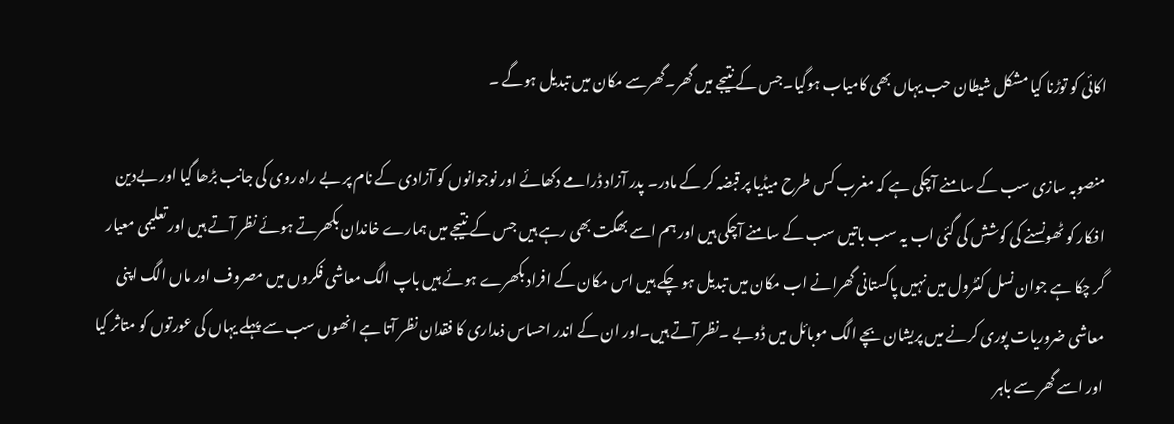اکائی کو توڑنا کیا مشکل شیطان حب یہاں بھی کامیاب ہوگیا۔جس کے نتیجے میں گھر۔گھرسے مکان میں تبدیل ہوگے ۔

منصوبہ سازی سب کے سامنے آچکی ہے کہ مغرب کس طرح میڈیا پر قبضہ کر کے مادر۔ پدر آزاد ڈرامے دکھائے اور نوجوانوں کو آزادی کے نام پر بے راہ روی کی جانب بڑھا گیا اور بےدین افکار کو ٹھونسنے کی کوشش کی گئی اب یہ سب باتیں سب کے سامنے آچکی ہیں اور ہم اسے بھگت بھی رہے ہیں جس کے نتیجے میں ہمارے خاندان بکھرتے ہوئے نظر آتے ہیں اور تعلیمی معیار گر چکا ہے جوان نسل کنٹرول میں نہیں پاکستانی گھرانے اب مکان میں تبدیل ہو چکے ہیں اس مکان کے افراد بکھرے ہوئے ہیں باپ الگ معاشی فکروں میں مصروف اور ماں الگ اپنی معاشی ضروریات پوری کرنے میں پریشان بچے الگ موبائل میں ڈوبے ۔نظر آتے ہیں۔اور ان کے اندر احساس ذمداری کا فقدان نظر آتا ہے انھوں سب سے پہلے یہاں کی عورتوں کو متاثر کیا اور اسے گھر سے باہر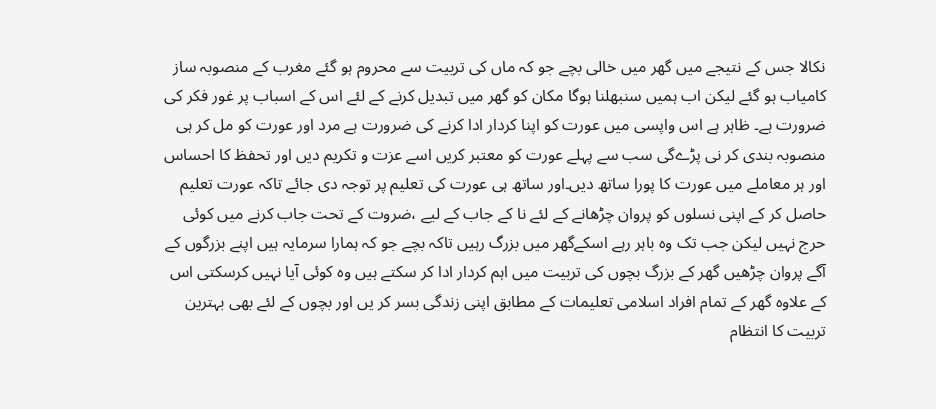نکالا جس کے نتیجے میں گھر میں خالی بچے جو کہ ماں کی تربیت سے محروم ہو گئے مغرب کے منصوبہ ساز کامیاب ہو گئے لیکن اب ہمیں سنبھلنا ہوگا مکان کو گھر میں تبدیل کرنے کے لئے اس کے اسباب پر غور فکر کی ضرورت ہے۔ ظاہر ہے اس واپسی میں عورت کو اپنا کردار ادا کرنے کی ضرورت ہے مرد اور عورت کو مل کر ہی منصوبہ بندی کر نی پڑےگی سب سے پہلے عورت کو معتبر کریں اسے عزت و تکریم دیں اور تحفظ کا احساس اور ہر معاملے میں عورت کا پورا ساتھ دیں۔اور ساتھ ہی عورت کی تعلیم پر توجہ دی جائے تاکہ عورت تعلیم حاصل کر کے اپنی نسلوں کو پروان چڑھانے کے لئے نا کے جاب کے لیے ،ضروت کے تحت جاب کرنے میں کوئی حرج نہیں لیکن جب تک وہ باہر رہے اسکےگھر میں بزرگ رہیں تاکہ بچے جو کہ ہمارا سرمایہ ہیں اپنے بزرگوں کے آگے پروان چڑھیں گھر کے بزرگ بچوں کی تربیت میں اہم کردار ادا کر سکتے ہیں وہ کوئی آیا نہیں کرسکتی اس کے علاوہ گھر کے تمام افراد اسلامی تعلیمات کے مطابق اپنی زندگی بسر کر یں اور بچوں کے لئے بھی بہترین تربیت کا انتظام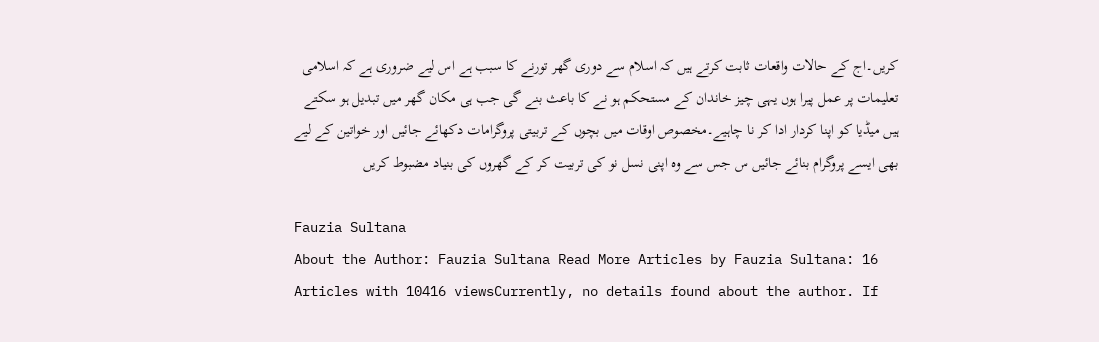کریں۔اج کے حالات واقعات ثابت کرتے ہیں کہ اسلام سے دوری گھر تورنے کا سبب ہے اس لیے ضروری ہے کہ اسلامی تعلیمات پر عمل پیرا ہوں یہی چیز خاندان کے مستحکم ہو نے کا باعث بنے گی جب ہی مکان گھر میں تبدیل ہو سکتے ہیں میڈیا کو اپنا کردار ادا کر نا چاہیے۔مخصوص اوقات میں بچوں کے تربیتی پروگرامات دکھائے جائیں اور خواتین کے لیے بھی ایسے پروگرام بنائے جائیں س جس سے وہ اپنی نسل نو کی تربیت کر کے گھروں کی بنیاد مضبوط کریں

Fauzia Sultana
About the Author: Fauzia Sultana Read More Articles by Fauzia Sultana: 16 Articles with 10416 viewsCurrently, no details found about the author. If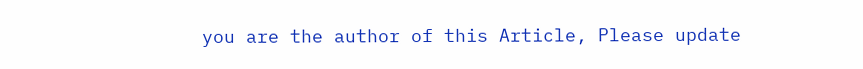you are the author of this Article, Please update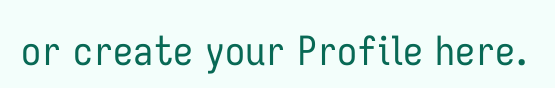or create your Profile here.